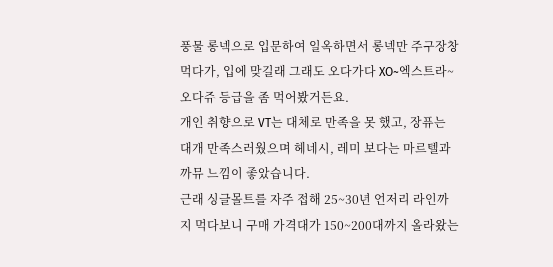풍물 롱넥으로 입문하여 일옥하면서 롱넥만 주구장창 먹다가, 입에 맞길래 그래도 오다가다 XO~엑스트라~오다쥬 등급을 좀 먹어봤거든요.
개인 취향으로 VT는 대체로 만족을 못 했고, 장퓨는 대개 만족스러웠으며 헤네시, 레미 보다는 마르텔과 까뮤 느낌이 좋았습니다.
근래 싱글몰트를 자주 접해 25~30년 언저리 라인까지 먹다보니 구매 가격대가 150~200대까지 올라왔는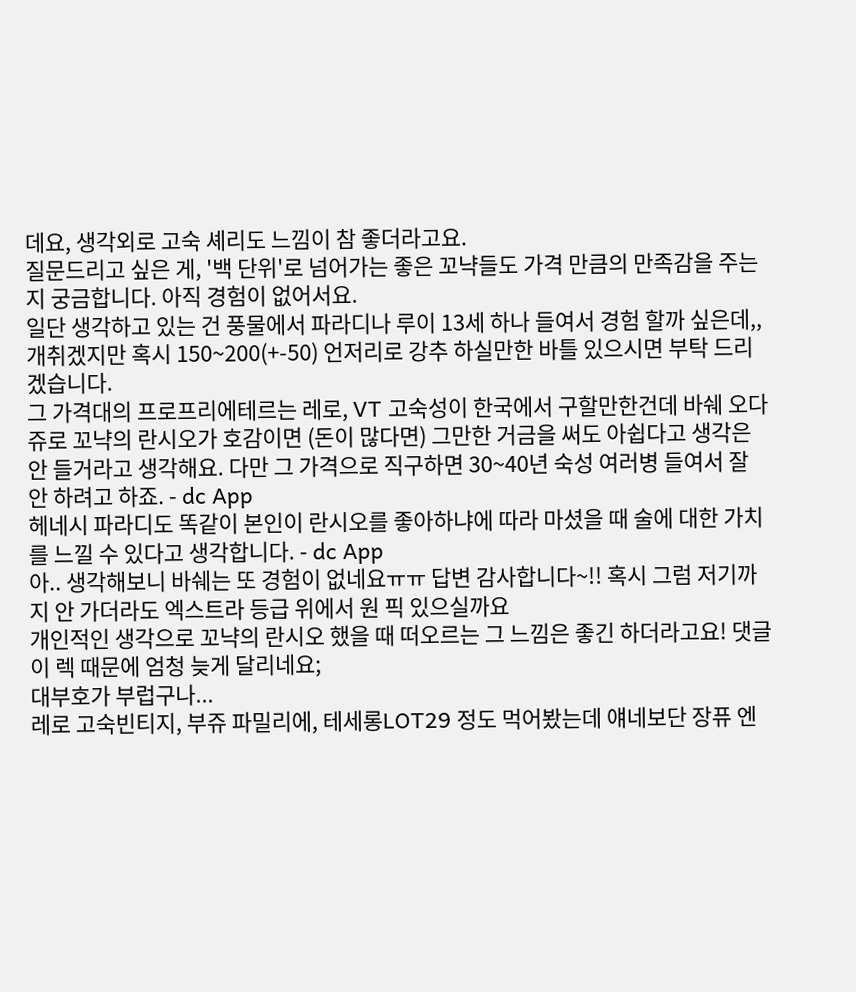데요, 생각외로 고숙 셰리도 느낌이 참 좋더라고요.
질문드리고 싶은 게, '백 단위'로 넘어가는 좋은 꼬냑들도 가격 만큼의 만족감을 주는지 궁금합니다. 아직 경험이 없어서요.
일단 생각하고 있는 건 풍물에서 파라디나 루이 13세 하나 들여서 경험 할까 싶은데,,
개취겠지만 혹시 150~200(+-50) 언저리로 강추 하실만한 바틀 있으시면 부탁 드리겠습니다.
그 가격대의 프로프리에테르는 레로, VT 고숙성이 한국에서 구할만한건데 바쉐 오다쥬로 꼬냑의 란시오가 호감이면 (돈이 많다면) 그만한 거금을 써도 아쉽다고 생각은 안 들거라고 생각해요. 다만 그 가격으로 직구하면 30~40년 숙성 여러병 들여서 잘 안 하려고 하죠. - dc App
헤네시 파라디도 똑같이 본인이 란시오를 좋아하냐에 따라 마셨을 때 술에 대한 가치를 느낄 수 있다고 생각합니다. - dc App
아.. 생각해보니 바쉐는 또 경험이 없네요ㅠㅠ 답변 감사합니다~!! 혹시 그럼 저기까지 안 가더라도 엑스트라 등급 위에서 원 픽 있으실까요
개인적인 생각으로 꼬냑의 란시오 했을 때 떠오르는 그 느낌은 좋긴 하더라고요! 댓글이 렉 때문에 엄청 늦게 달리네요;
대부호가 부럽구나...
레로 고숙빈티지, 부쥬 파밀리에, 테세롱LOT29 정도 먹어봤는데 얘네보단 장퓨 엔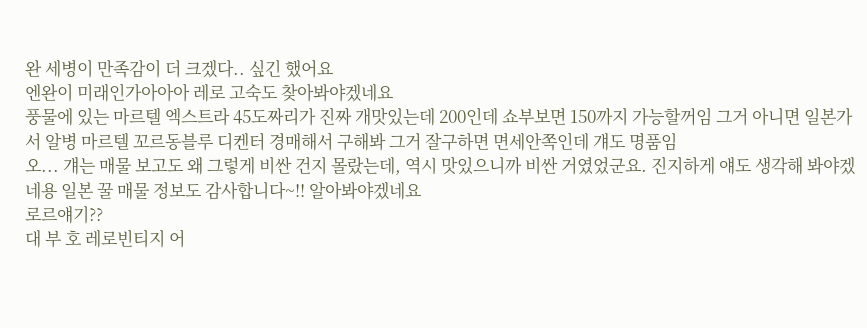완 세병이 만족감이 더 크겠다.. 싶긴 했어요
엔완이 미래인가아아아 레로 고숙도 찾아봐야겠네요
풍물에 있는 마르텔 엑스트라 45도짜리가 진짜 개맛있는데 200인데 쇼부보면 150까지 가능할꺼임 그거 아니면 일본가서 알병 마르텔 꼬르동블루 디켄터 경매해서 구해봐 그거 잘구하면 면세안쪽인데 걔도 명품임
오... 걔는 매물 보고도 왜 그렇게 비싼 건지 몰랐는데, 역시 맛있으니까 비싼 거였었군요. 진지하게 얘도 생각해 봐야겠네용 일본 꿀 매물 정보도 감사합니다~!! 알아봐야겠네요
로르얘기??
대 부 호 레로빈티지 어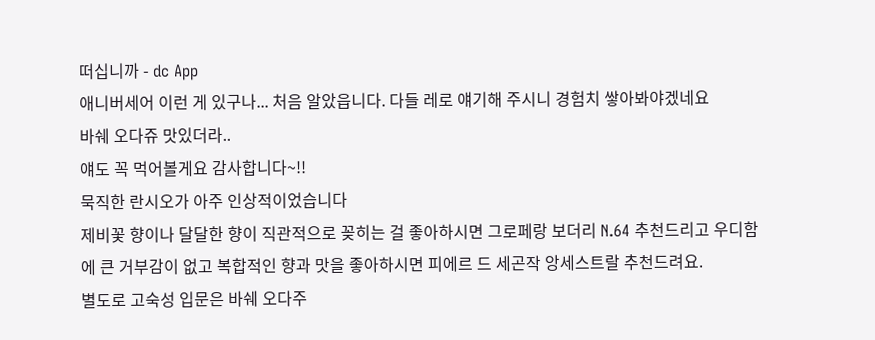떠십니까 - dc App
애니버세어 이런 게 있구나... 처음 알았읍니다. 다들 레로 얘기해 주시니 경험치 쌓아봐야겠네요
바쉐 오다쥬 맛있더라..
얘도 꼭 먹어볼게요 감사합니다~!!
묵직한 란시오가 아주 인상적이었습니다
제비꽃 향이나 달달한 향이 직관적으로 꽂히는 걸 좋아하시면 그로페랑 보더리 N.64 추천드리고 우디함에 큰 거부감이 없고 복합적인 향과 맛을 좋아하시면 피에르 드 세곤작 앙세스트랄 추천드려요.
별도로 고숙성 입문은 바쉐 오다주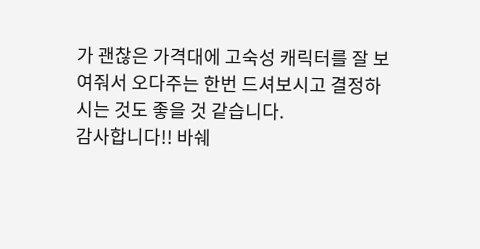가 괜찮은 가격대에 고숙성 캐릭터를 잘 보여줘서 오다주는 한번 드셔보시고 결정하시는 것도 좋을 것 같습니다.
감사합니다!! 바쉐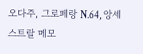오다주, 그로페랑 N.64, 앙세스트랄 메모